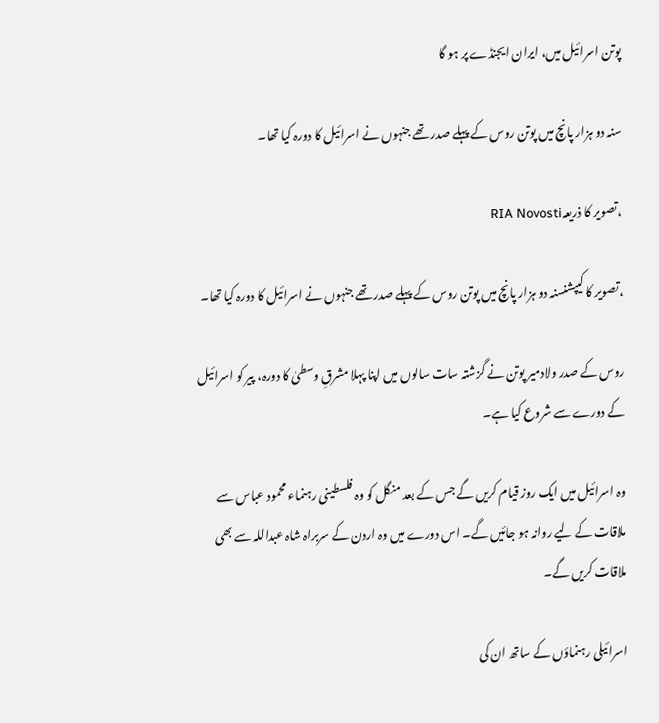پوتن اسرائیل میں، ایران ایجنڈے پر ہو گا

سنہ دو ہزار پانچ میں پوتن روس کے پہلے صدر تھے جنہوں نے اسرائیل کا دورہ کیا تھا۔

،تصویر کا ذریعہRIA Novosti

،تصویر کا کیپشنسنہ دو ہزار پانچ میں پوتن روس کے پہلے صدر تھے جنہوں نے اسرائیل کا دورہ کیا تھا۔

روس کے صدر ولادمیر پوتن نے گزشتہ سات سالوں میں اپنا پہلا مشرقِ وسطیٰ کا دورہ، پیر کو اسرائیل کے دورے سے شروع کیا ہے۔

وہ اسرائیل میں ایک روز قیام کریں گے جس کے بعد منگل کو وہ فلسطینی رہنماء محمود عباس سے ملاقات کے لیے روانہ ہو جائیں گے۔ اس دورے میں وہ اردن کے سربراہ شاہ عبداللہ سے بھی ملاقات کریں گے۔

اسرائیلی رہنماؤں کے ساتھ ان کی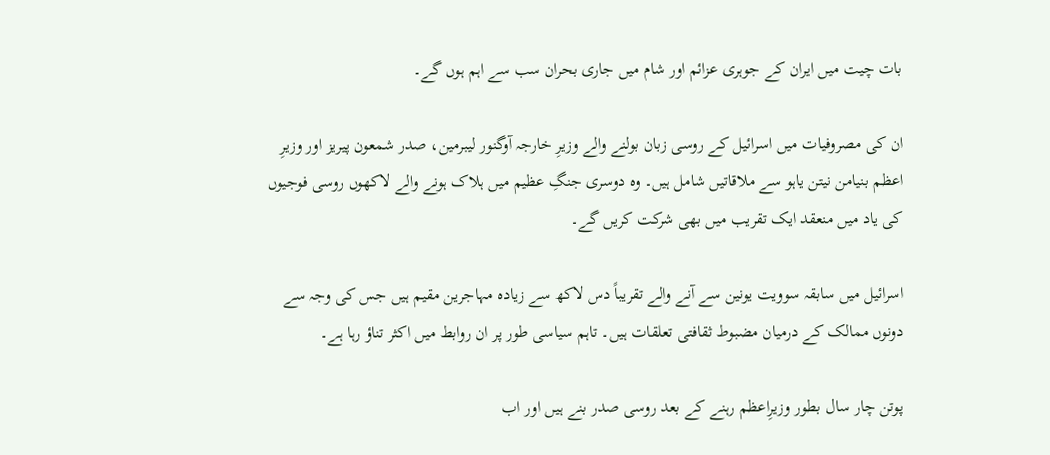بات چیت میں ایران کے جوہری عزائم اور شام میں جاری بحران سب سے اہم ہوں گے۔

ان کی مصروفیات میں اسرائیل کے روسی زبان بولنے والے وزیرِ خارجہ آوگنور لیبرمین، صدر شمعون پیریز اور وزیرِ اعظم بنیامن نیتن یاہو سے ملاقاتیں شامل ہیں۔ وہ دوسری جنگِ عظیم میں ہلاک ہونے والے لاکھوں روسی فوجیوں کی یاد میں منعقد ایک تقریب میں بھی شرکت کریں گے۔

اسرائیل میں سابقہ سوویت یونین سے آنے والے تقریباً دس لاکھ سے زیادہ مہاجرین مقیم ہیں جس کی وجہ سے دونوں ممالک کے درمیان مضبوط ثقافتی تعلقات ہیں۔ تاہم سیاسی طور پر ان روابط میں اکثر تناؤ رہا ہے۔

پوتن چار سال بطور وزیرِاعظم رہنے کے بعد روسی صدر بنے ہیں اور اب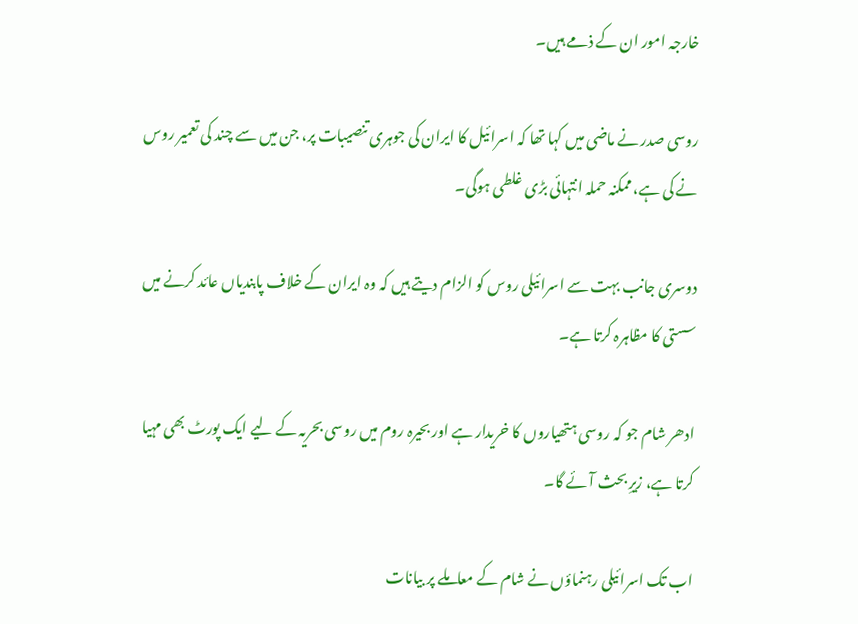خارجہ امور ان کے ذمے ہیں۔

روسی صدر نے ماضی میں کہا تھا کہ اسرائیل کا ایران کی جوہری تنصیبات پر، جن میں سے چند کی تعمیر روس نے کی ہے، ممکنہ حملہ انتہائی بڑی غلطی ہوگی۔

دوسری جانب بہت سے اسرائیلی روس کو الزام دیتے ہیں کہ وہ ایران کے خلاف پابندیاں عائد کرنے میں سستی کا مظاہرہ کرتا ہے۔

ادھر شام جو کہ روسی ہتھیاروں کا خریدار ہے اور بحیرہ روم میں روسی بحریہ کے لیے ایک پورٹ بھی مہیا کرتا ہے، زیرِ بحث آئے گا۔

اب تک اسرائیلی رہنماؤں نے شام کے معاملے پر بیانات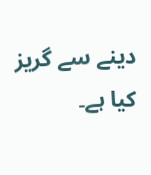دینے سے گریز کیا ہے۔